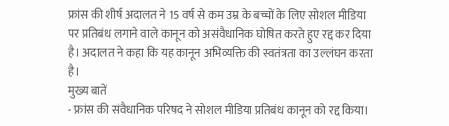फ्रांस की शीर्ष अदालत ने 15 वर्ष से कम उम्र के बच्चों के लिए सोशल मीडिया पर प्रतिबंध लगाने वाले कानून को असंवैधानिक घोषित करते हुए रद्द कर दिया है। अदालत ने कहा कि यह कानून अभिव्यक्ति की स्वतंत्रता का उल्लंघन करता है।
मुख्य बातें
- फ्रांस की संवैधानिक परिषद ने सोशल मीडिया प्रतिबंध कानून को रद्द किया।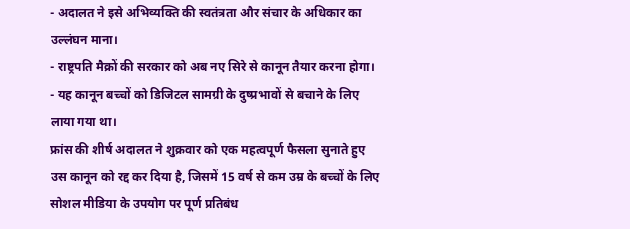- अदालत ने इसे अभिव्यक्ति की स्वतंत्रता और संचार के अधिकार का उल्लंघन माना।
- राष्ट्रपति मैक्रों की सरकार को अब नए सिरे से कानून तैयार करना होगा।
- यह कानून बच्चों को डिजिटल सामग्री के दुष्प्रभावों से बचाने के लिए लाया गया था।
फ्रांस की शीर्ष अदालत ने शुक्रवार को एक महत्वपूर्ण फैसला सुनाते हुए उस कानून को रद्द कर दिया है, जिसमें 15 वर्ष से कम उम्र के बच्चों के लिए सोशल मीडिया के उपयोग पर पूर्ण प्रतिबंध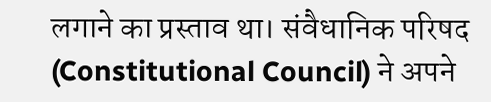लगाने का प्रस्ताव था। संवैधानिक परिषद (Constitutional Council) ने अपने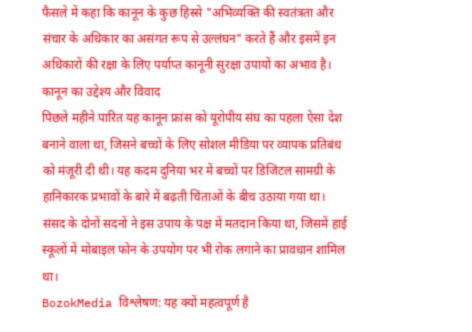फैसले में कहा कि कानून के कुछ हिस्से "अभिव्यक्ति की स्वतंत्रता और संचार के अधिकार का असंगत रूप से उल्लंघन" करते हैं और इसमें इन अधिकारों की रक्षा के लिए पर्याप्त कानूनी सुरक्षा उपायों का अभाव है।
कानून का उद्देश्य और विवाद
पिछले महीने पारित यह कानून फ्रांस को यूरोपीय संघ का पहला ऐसा देश बनाने वाला था, जिसने बच्चों के लिए सोशल मीडिया पर व्यापक प्रतिबंध को मंजूरी दी थी। यह कदम दुनिया भर में बच्चों पर डिजिटल सामग्री के हानिकारक प्रभावों के बारे में बढ़ती चिंताओं के बीच उठाया गया था। संसद के दोनों सदनों ने इस उपाय के पक्ष में मतदान किया था, जिसमें हाई स्कूलों में मोबाइल फोन के उपयोग पर भी रोक लगाने का प्रावधान शामिल था।
BozokMedia विश्लेषण: यह क्यों महत्वपूर्ण है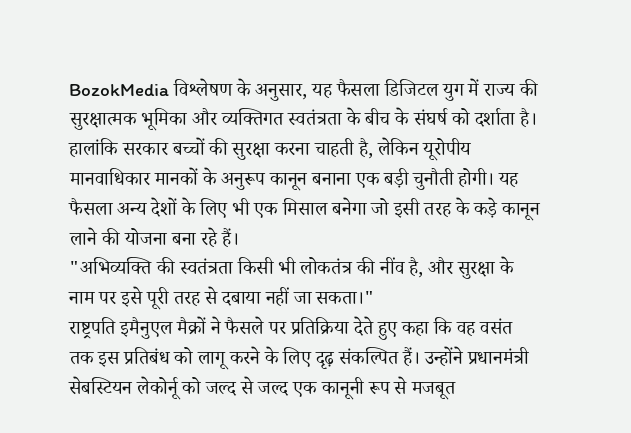BozokMedia विश्लेषण के अनुसार, यह फैसला डिजिटल युग में राज्य की सुरक्षात्मक भूमिका और व्यक्तिगत स्वतंत्रता के बीच के संघर्ष को दर्शाता है। हालांकि सरकार बच्चों की सुरक्षा करना चाहती है, लेकिन यूरोपीय मानवाधिकार मानकों के अनुरूप कानून बनाना एक बड़ी चुनौती होगी। यह फैसला अन्य देशों के लिए भी एक मिसाल बनेगा जो इसी तरह के कड़े कानून लाने की योजना बना रहे हैं।
"अभिव्यक्ति की स्वतंत्रता किसी भी लोकतंत्र की नींव है, और सुरक्षा के नाम पर इसे पूरी तरह से दबाया नहीं जा सकता।"
राष्ट्रपति इमैनुएल मैक्रों ने फैसले पर प्रतिक्रिया देते हुए कहा कि वह वसंत तक इस प्रतिबंध को लागू करने के लिए दृढ़ संकल्पित हैं। उन्होंने प्रधानमंत्री सेबस्टियन लेकोर्नू को जल्द से जल्द एक कानूनी रूप से मजबूत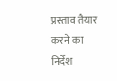प्रस्ताव तैयार करने का निर्देश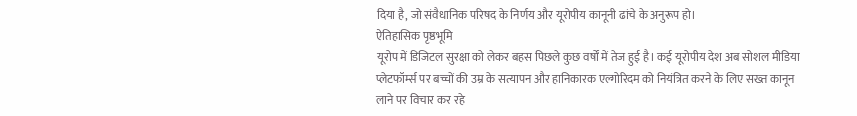दिया है, जो संवैधानिक परिषद के निर्णय और यूरोपीय कानूनी ढांचे के अनुरूप हो।
ऐतिहासिक पृष्ठभूमि
यूरोप में डिजिटल सुरक्षा को लेकर बहस पिछले कुछ वर्षों में तेज हुई है। कई यूरोपीय देश अब सोशल मीडिया प्लेटफॉर्म्स पर बच्चों की उम्र के सत्यापन और हानिकारक एल्गोरिदम को नियंत्रित करने के लिए सख्त कानून लाने पर विचार कर रहे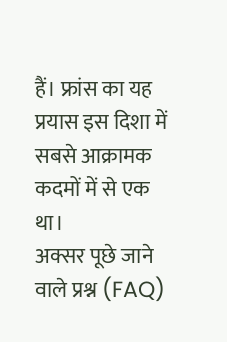हैं। फ्रांस का यह प्रयास इस दिशा में सबसे आक्रामक कदमों में से एक था।
अक्सर पूछे जाने वाले प्रश्न (FAQ)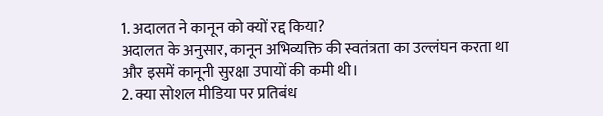1. अदालत ने कानून को क्यों रद्द किया?
अदालत के अनुसार, कानून अभिव्यक्ति की स्वतंत्रता का उल्लंघन करता था और इसमें कानूनी सुरक्षा उपायों की कमी थी।
2. क्या सोशल मीडिया पर प्रतिबंध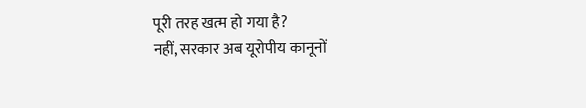पूरी तरह खत्म हो गया है?
नहीं, सरकार अब यूरोपीय कानूनों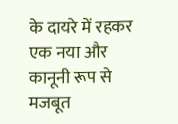के दायरे में रहकर एक नया और कानूनी रूप से मजबूत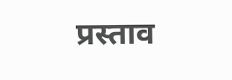प्रस्ताव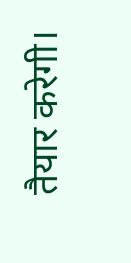तैयार करेगी।